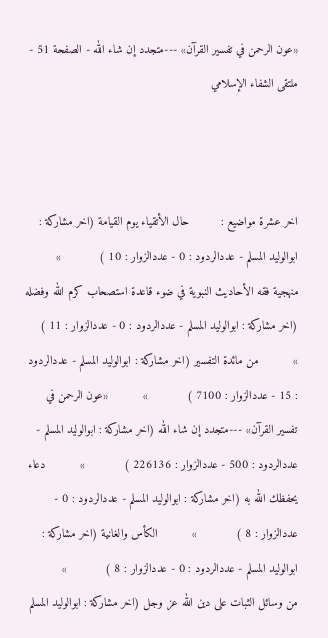«عون الرحمن في تفسير القرآن» ---متجدد إن شاء الله - الصفحة 51 - ملتقى الشفاء الإسلامي



اخر عشرة مواضيع :         حال الأتقياء يوم القيامة (اخر مشاركة : ابوالوليد المسلم - عددالردود : 0 - عددالزوار : 10 )           »          منهجية فقه الأحاديث النبوية في ضوء قاعدة استصحاب كرم الله وفضله (اخر مشاركة : ابوالوليد المسلم - عددالردود : 0 - عددالزوار : 11 )           »          من مائدة التفسير (اخر مشاركة : ابوالوليد المسلم - عددالردود : 15 - عددالزوار : 7100 )           »          «عون الرحمن في تفسير القرآن» ---متجدد إن شاء الله (اخر مشاركة : ابوالوليد المسلم - عددالردود : 500 - عددالزوار : 226136 )           »          دعاء يحفظك الله به (اخر مشاركة : ابوالوليد المسلم - عددالردود : 0 - عددالزوار : 8 )           »          الكأس والغانية (اخر مشاركة : ابوالوليد المسلم - عددالردود : 0 - عددالزوار : 8 )           »          من وسائل الثبات على دين الله عز وجل (اخر مشاركة : ابوالوليد المسلم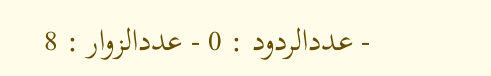- عددالردود : 0 - عددالزوار : 8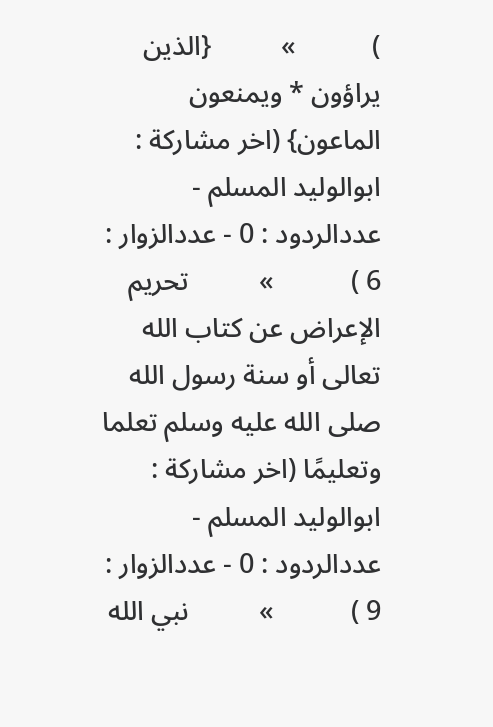)           »          {الذين يراؤون * ويمنعون الماعون} (اخر مشاركة : ابوالوليد المسلم - عددالردود : 0 - عددالزوار : 6 )           »          تحريم الإعراض عن كتاب الله تعالى أو سنة رسول الله صلى الله عليه وسلم تعلما وتعليمًا (اخر مشاركة : ابوالوليد المسلم - عددالردود : 0 - عددالزوار : 9 )           »          نبي الله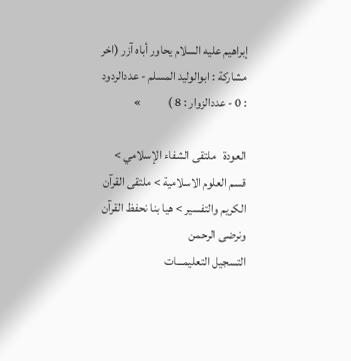إبراهيم عليه السلام يحاور أباه آزر (اخر مشاركة : ابوالوليد المسلم - عددالردود : 0 - عددالزوار : 8 )           »

العودة   ملتقى الشفاء الإسلامي > قسم العلوم الاسلامية > ملتقى القرآن الكريم والتفسير > هيا بنا نحفظ القرآن ونرضى الرحمن
التسجيل التعليمـــات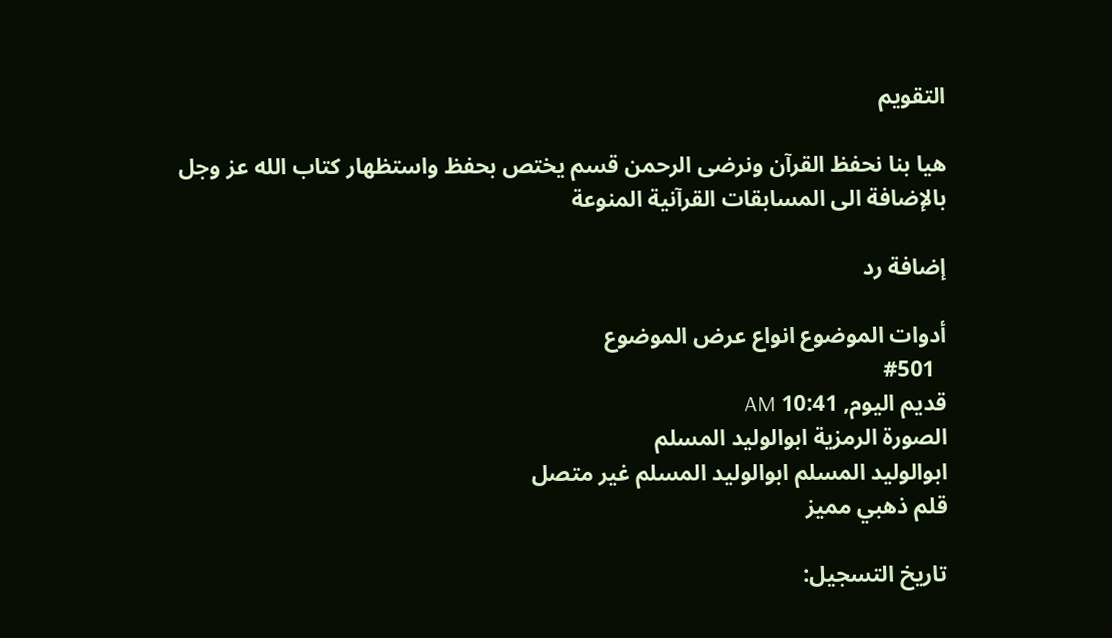التقويم

هيا بنا نحفظ القرآن ونرضى الرحمن قسم يختص بحفظ واستظهار كتاب الله عز وجل بالإضافة الى المسابقات القرآنية المنوعة

إضافة رد

أدوات الموضوع انواع عرض الموضوع
  #501
قديم اليوم, 10:41 AM
الصورة الرمزية ابوالوليد المسلم
ابوالوليد المسلم ابوالوليد المسلم غير متصل
قلم ذهبي مميز

تاريخ التسجيل: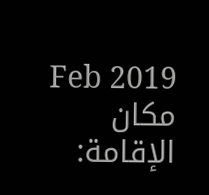Feb 2019
مكان الإقامة: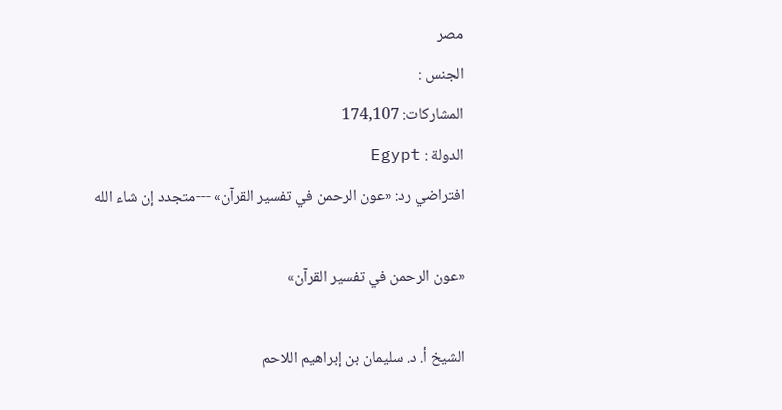مصر
الجنس :
المشاركات: 174,107
الدولة : Egypt
افتراضي رد: «عون الرحمن في تفسير القرآن» ---متجدد إن شاء الله

«عون الرحمن في تفسير القرآن»

الشيخ أ. د. سليمان بن إبراهيم اللاحم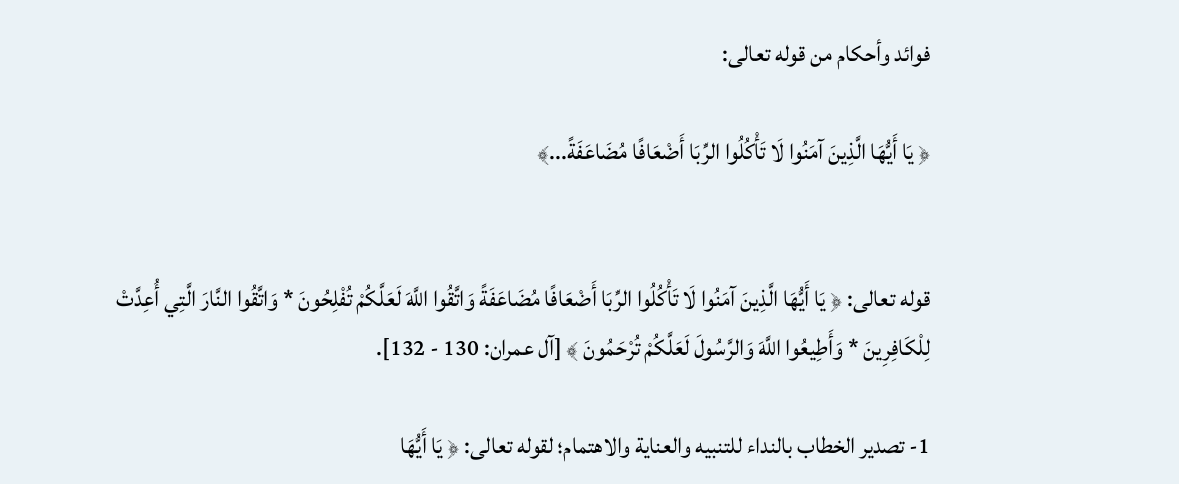فوائد وأحكام من قوله تعالى:

﴿ يَا أَيُّهَا الَّذِينَ آمَنُوا لَا تَأْكُلُوا الرِّبَا أَضْعَافًا مُضَاعَفَةً...﴾


قوله تعالى: ﴿ يَا أَيُّهَا الَّذِينَ آمَنُوا لَا تَأْكُلُوا الرِّبَا أَضْعَافًا مُضَاعَفَةً وَاتَّقُوا اللَّهَ لَعَلَّكُمْ تُفْلِحُونَ * وَاتَّقُوا النَّارَ الَّتِي أُعِدَّتْ لِلْكَافِرِينَ * وَأَطِيعُوا اللَّهَ وَالرَّسُولَ لَعَلَّكُمْ تُرْحَمُونَ ﴾ [آل عمران: 130 - 132].

1- تصدير الخطاب بالنداء للتنبيه والعناية والاهتمام؛ لقوله تعالى: ﴿ يَا أَيُّهَا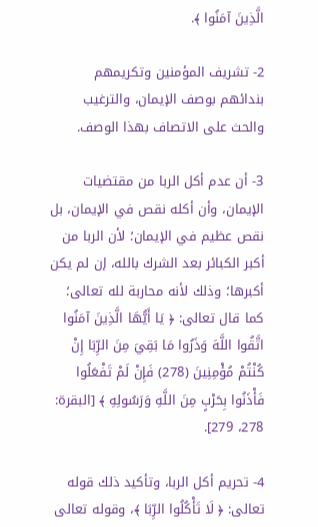الَّذِينَ آمَنُوا ﴾.

2- تشريف المؤمنين وتكريمهم بندائهم بوصف الإيمان، والترغيب والحث على الاتصاف بهذا الوصف.

3- أن عدم أكل الربا من مقتضيات الإيمان، وأن أكله نقص في الإيمان، بل نقص عظيم في الإيمان؛ لأن الربا من أكبر الكبائر بعد الشرك بالله، إن لم يكن أكبرها؛ وذلك لأنه محاربة لله تعالى؛ كما قال تعالى: ﴿ يَا أَيُّهَا الَّذِينَ آمَنُوا اتَّقُوا اللَّهَ وَذَرُوا مَا بَقِيَ مِنَ الرِّبَا إِنْ كُنْتُمْ مُؤْمِنِينَ (278) فَإِنْ لَمْ تَفْعَلُوا فَأْذَنُوا بِحَرْبٍ مِنَ اللَّهِ وَرَسُولِهِ ﴾ [البقرة: 278، 279].

4- تحريم أكل الربا، وتأكيد ذلك قوله تعالى: ﴿ لَا تَأْكُلُوا الرِّبَا ﴾، وقوله تعالى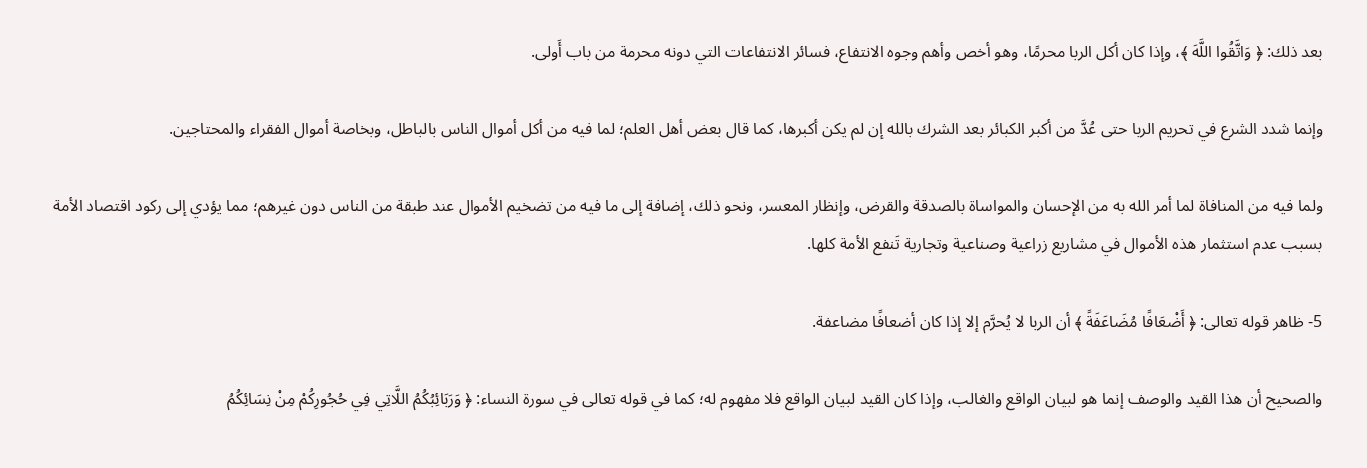بعد ذلك: ﴿ وَاتَّقُوا اللَّهَ ﴾، وإذا كان أكل الربا محرمًا، وهو أخص وأهم وجوه الانتفاع، فسائر الانتفاعات التي دونه محرمة من باب أَولى.

وإنما شدد الشرع في تحريم الربا حتى عُدَّ من أكبر الكبائر بعد الشرك بالله إن لم يكن أكبرها، كما قال بعض أهل العلم؛ لما فيه من أكل أموال الناس بالباطل، وبخاصة أموال الفقراء والمحتاجين.

ولما فيه من المنافاة لما أمر الله به من الإحسان والمواساة بالصدقة والقرض، وإنظار المعسر، ونحو ذلك، إضافة إلى ما فيه من تضخيم الأموال عند طبقة من الناس دون غيرهم؛ مما يؤدي إلى ركود اقتصاد الأمة بسبب عدم استثمار هذه الأموال في مشاريع زراعية وصناعية وتجارية تَنفع الأمة كلها.

5- ظاهر قوله تعالى: ﴿ أَضْعَافًا مُضَاعَفَةً ﴾ أن الربا لا يُحرَّم إلا إذا كان أضعافًا مضاعفة.

والصحيح أن هذا القيد والوصف إنما هو لبيان الواقع والغالب، وإذا كان القيد لبيان الواقع فلا مفهوم له؛ كما في قوله تعالى في سورة النساء: ﴿ وَرَبَائِبُكُمُ اللَّاتِي فِي حُجُورِكُمْ مِنْ نِسَائِكُمُ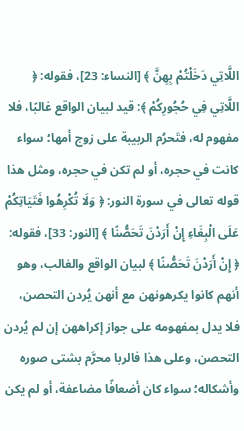اللَّاتِي دَخَلْتُمْ بِهِنَّ ﴾ [النساء: 23]، فقوله: ﴿ اللَّاتِي فِي حُجُورِكُمْ ﴾: قيد لبيان الواقع غالبًا، فلا مفهوم له، فتَحرُم الربيبة على زوج أمها؛ سواء كانت في حجره، أو لم تكن في حجره، ومثل هذا قوله تعالى في سورة النور: ﴿ وَلَا تُكْرِهُوا فَتَيَاتِكُمْ عَلَى الْبِغَاءِ إِنْ أَرَدْنَ تَحَصُّنًا ﴾ [النور: 33]، فقوله: ﴿ إِنْ أَرَدْنَ تَحَصُّنًا ﴾ لبيان الواقع والغالب، وهو أنهم كانوا يكرهونهن مع أنهن يُردن التحصن، فلا يدل بمفهومه على جواز إكراههن إن لم يُردن التحصن، وعلى هذا فالربا محرَّم بشتى صوره وأشكاله؛ سواء كان أضعافًا مضاعفة، أو لم يكن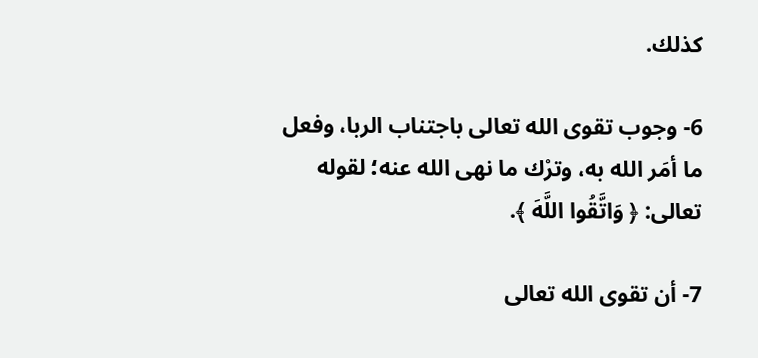كذلك.

6- وجوب تقوى الله تعالى باجتناب الربا، وفعل ما أمَر الله به، وترْك ما نهى الله عنه؛ لقوله تعالى: ﴿ وَاتَّقُوا اللَّهَ ﴾.

7- أن تقوى الله تعالى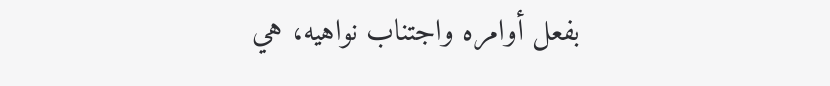بفعل أوامره واجتناب نواهيه، هي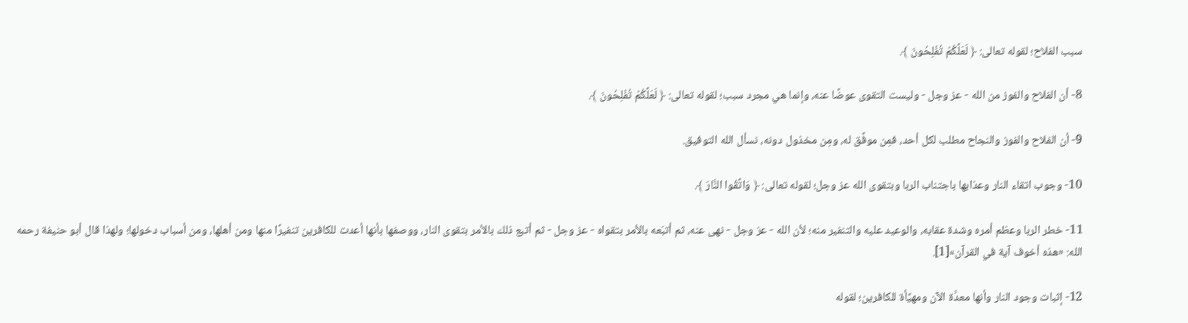سبب الفلاح؛ لقوله تعالى: ﴿ لَعَلَّكُمْ تُفْلِحُونَ ﴾.

8- أن الفلاح والفوز من الله - عز وجل - وليست التقوى عوضًا عنه، وإنما هي مجرد سبب؛ لقوله تعالى: ﴿ لَعَلَّكُمْ تُفْلِحُونَ ﴾.

9- أن الفلاح والفوز والنجاح مطلب لكل أحد، فمِن موفَّق له، ومِن مخذول دونه، نسأل الله التوفيق.

10- وجوب اتقاء النار وعذابها باجتناب الربا وبتقوى الله عز وجل؛ لقوله تعالى: ﴿ وَاتَّقُوا النَّارَ ﴾.

11- خطر الربا وعظم أمره وشدة عقابه، والوعيد عليه والتنفير منه؛ لأن الله - عز وجل - نهى عنه، ثم أتبَعه بالأمر بتقواه - عز وجل - ثم أتبع ذلك بالأمر بتقوى النار، ووصفها بأنها أعدت للكافرين تنفيرًا منها ومن أهلها، ومن أسباب دخولها؛ ولهذا قال أبو حنيفة رحمه الله: «هذه أخوف آية في القرآن»[1].

12- إثبات وجود النار وأنها معدَّة الآن ومهيَّأة للكافرين؛ لقوله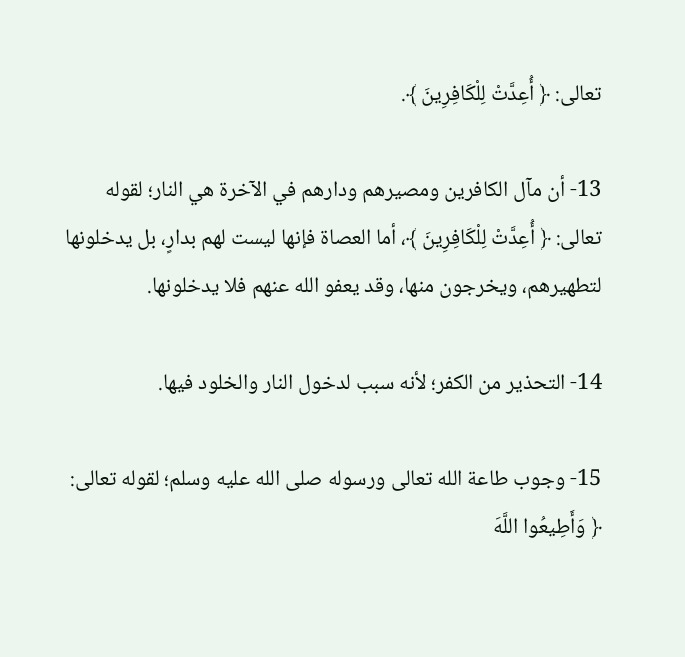تعالى: ﴿ أُعِدَّتْ لِلْكَافِرِينَ ﴾.

13- أن مآل الكافرين ومصيرهم ودارهم في الآخرة هي النار؛ لقوله تعالى: ﴿ أُعِدَّتْ لِلْكَافِرِينَ ﴾، أما العصاة فإنها ليست لهم بدارٍ، بل يدخلونها لتطهيرهم، ويخرجون منها، وقد يعفو الله عنهم فلا يدخلونها.

14- التحذير من الكفر؛ لأنه سبب لدخول النار والخلود فيها.

15- وجوب طاعة الله تعالى ورسوله صلى الله عليه وسلم؛ لقوله تعالى: ﴿ وَأَطِيعُوا اللَّهَ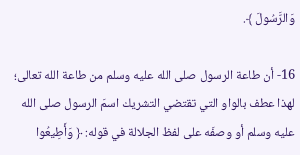وَالرَّسُولَ ﴾.

16- أن طاعة الرسول صلى الله عليه وسلم من طاعة الله تعالى؛ لهذا عطف بالواو التي تقتضي التشريك اسمَ الرسول صلى الله عليه وسلم أو وصفَه على لفظ الجلالة في قوله: ﴿ وَأَطِيعُوا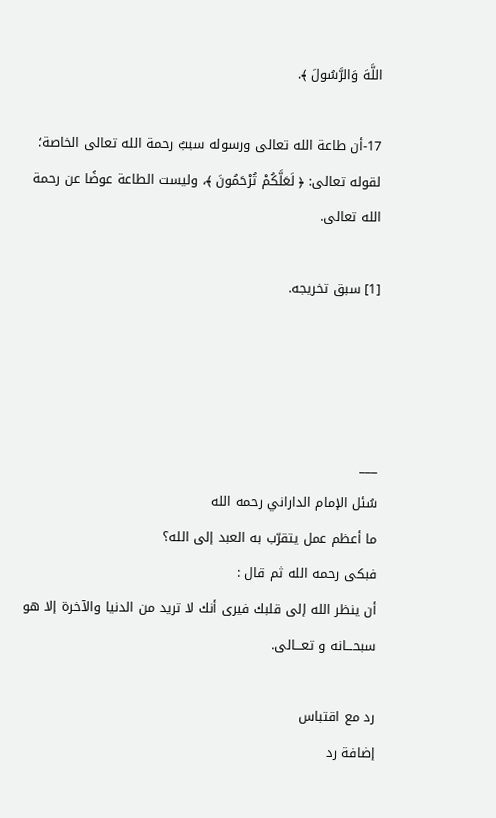اللَّهَ وَالرَّسُولَ ﴾.

17-أن طاعة الله تعالى ورسوله سببٌ رحمة الله تعالى الخاصة؛ لقوله تعالى: ﴿ لَعَلَّكُمْ تُرْحَمُونَ ﴾، وليست الطاعة عوضًا عن رحمة الله تعالى.

[1] سبق تخريجه.




___
سُئل الإمام الداراني رحمه الله
ما أعظم عمل يتقرّب به العبد إلى الله؟
فبكى رحمه الله ثم قال :
أن ينظر الله إلى قلبك فيرى أنك لا تريد من الدنيا والآخرة إلا هو
سبحـــانه و تعـــالى.

رد مع اقتباس
إضافة رد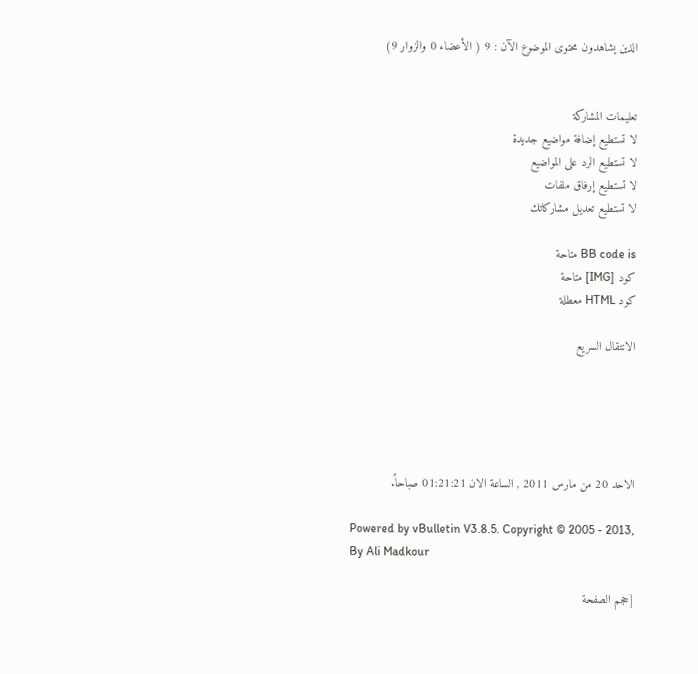الذين يشاهدون محتوى الموضوع الآن : 9 ( الأعضاء 0 والزوار 9)


تعليمات المشاركة
لا تستطيع إضافة مواضيع جديدة
لا تستطيع الرد على المواضيع
لا تستطيع إرفاق ملفات
لا تستطيع تعديل مشاركاتك

BB code is متاحة
كود [IMG] متاحة
كود HTML معطلة

الانتقال السريع





الاحد 20 من مارس 2011 , الساعة الان 01:21:21 صباحاً.

Powered by vBulletin V3.8.5. Copyright © 2005 - 2013, By Ali Madkour

[حجم الصفحة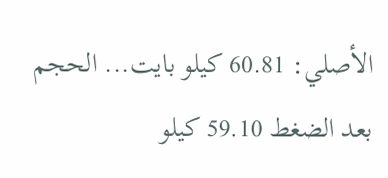الأصلي: 60.81 كيلو بايت... الحجم بعد الضغط 59.10 كيلو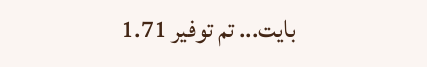بايت... تم توفير 1.71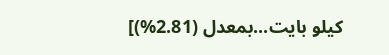كيلو بايت...بمعدل (2.81%)]